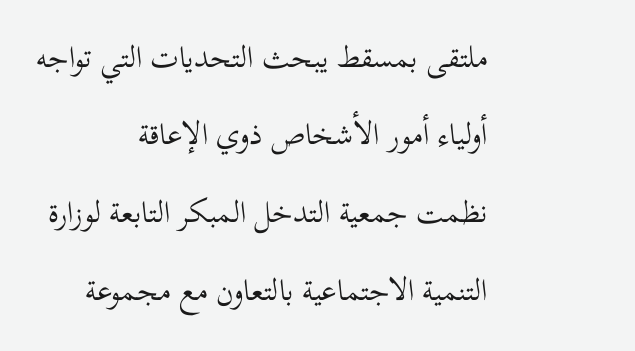ملتقى بمسقط يبحث التحديات التي تواجه أولياء أمور الأشخاص ذوي الإعاقة
نظمت جمعية التدخل المبكر التابعة لوزارة التنمية الاجتماعية بالتعاون مع مجموعة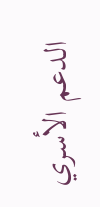الدعم الأسري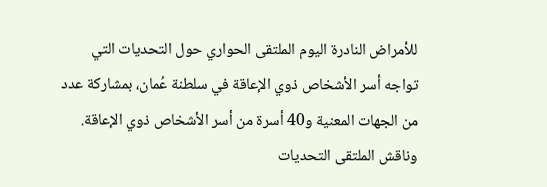للأمراض النادرة اليوم الملتقى الحواري حول التحديات التي تواجه أسر الأشخاص ذوي الإعاقة في سلطنة عُمان، بمشاركة عدد من الجهات المعنية و40 أسرة من أسر الأشخاص ذوي الإعاقة.
وناقش الملتقى التحديات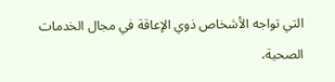التي تواجه الأشخاص ذوي الإعاقة في مجال الخدمات الصحية،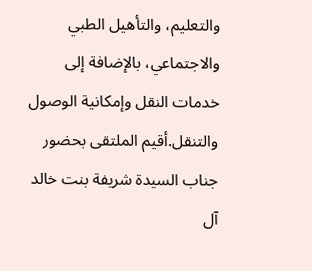والتعليم، والتأهيل الطبي والاجتماعي، بالإضافة إلى خدمات النقل وإمكانية الوصول والتنقل.أقيم الملتقى بحضور جناب السيدة شريفة بنت خالد آل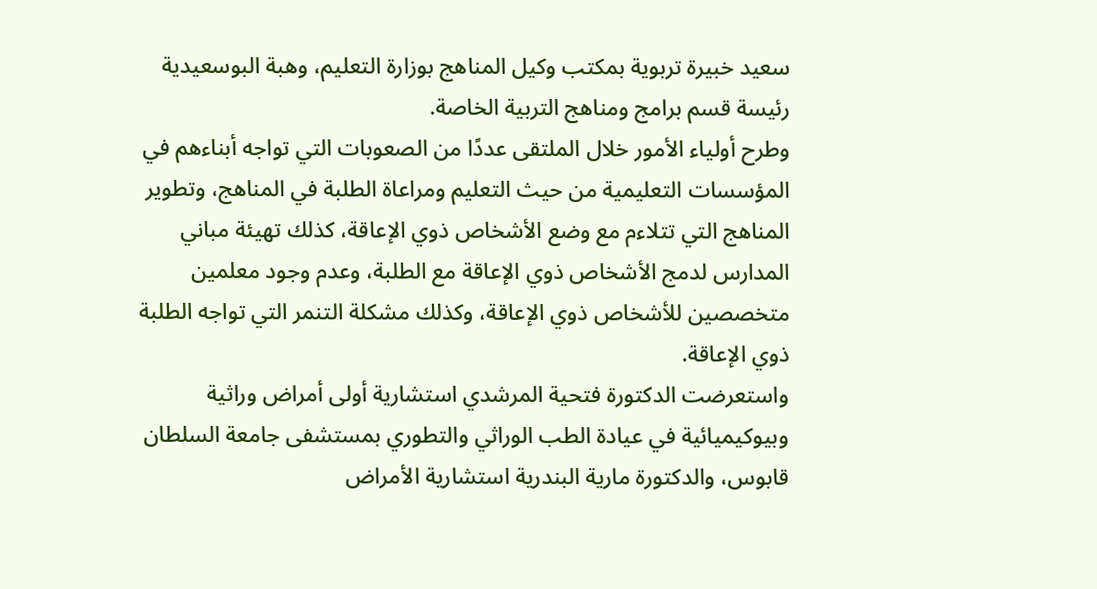سعيد خبيرة تربوية بمكتب وكيل المناهج بوزارة التعليم، وهبة البوسعيدية رئيسة قسم برامج ومناهج التربية الخاصة.
وطرح أولياء الأمور خلال الملتقى عددًا من الصعوبات التي تواجه أبناءهم في المؤسسات التعليمية من حيث التعليم ومراعاة الطلبة في المناهج، وتطوير المناهج التي تتلاءم مع وضع الأشخاص ذوي الإعاقة، كذلك تهيئة مباني المدارس لدمج الأشخاص ذوي الإعاقة مع الطلبة، وعدم وجود معلمين متخصصين للأشخاص ذوي الإعاقة، وكذلك مشكلة التنمر التي تواجه الطلبة ذوي الإعاقة.
واستعرضت الدكتورة فتحية المرشدي استشارية أولى أمراض وراثية وبيوكيميائية في عيادة الطب الوراثي والتطوري بمستشفى جامعة السلطان قابوس، والدكتورة مارية البندرية استشارية الأمراض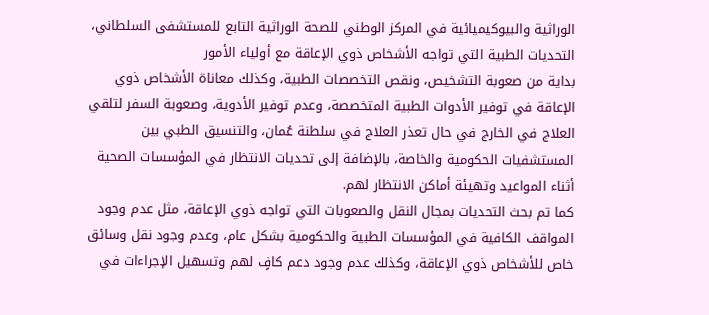الوراثية والبيوكيميائية في المركز الوطني للصحة الوراثية التابع للمستشفى السلطاني، التحديات الطبية التي تواجه الأشخاص ذوي الإعاقة مع أولياء الأمور
بداية من صعوبة التشخيص، ونقص التخصصات الطبية، وكذلك معاناة الأشخاص ذوي الإعاقة في توفير الأدوات الطبية المتخصصة، وعدم توفير الأدوية، وصعوبة السفر لتلقي العلاج في الخارج في حال تعذر العلاج في سلطنة عُمان، والتنسيق الطبي بين المستشفيات الحكومية والخاصة، بالإضافة إلى تحديات الانتظار في المؤسسات الصحية أثناء المواعيد وتهيئة أماكن الانتظار لهم.
كما تم بحث التحديات بمجال النقل والصعوبات التي تواجه ذوي الإعاقة، مثل عدم وجود المواقف الكافية في المؤسسات الطبية والحكومية بشكل عام، وعدم وجود نقل وسائق خاص للأشخاص ذوي الإعاقة، وكذلك عدم وجود دعم كافٍ لهم وتسهيل الإجراءات في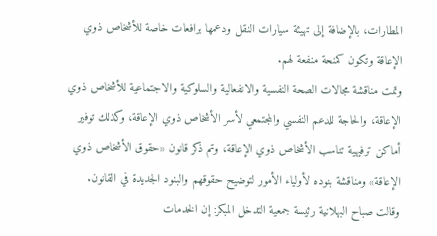المطارات، بالإضافة إلى تهيئة سيارات النقل ودعمها برافعات خاصة للأشخاص ذوي الإعاقة وتكون كمنحة منفعة لهم.
وتمت مناقشة مجالات الصحة النفسية والانفعالية والسلوكية والاجتماعية للأشخاص ذوي الإعاقة، والحاجة للدعم النفسي والمجتمعي لأسر الأشخاص ذوي الإعاقة، وكذلك توفير أماكن ترفيهية تناسب الأشخاص ذوي الإعاقة، وتم ذكر قانون «حقوق الأشخاص ذوي الإعاقة» ومناقشة بنوده لأولياء الأمور لتوضيح حقوقهم والبنود الجديدة في القانون.
وقالت صباح البهلانية رئيسة جمعية التدخل المبكر: إن الخدمات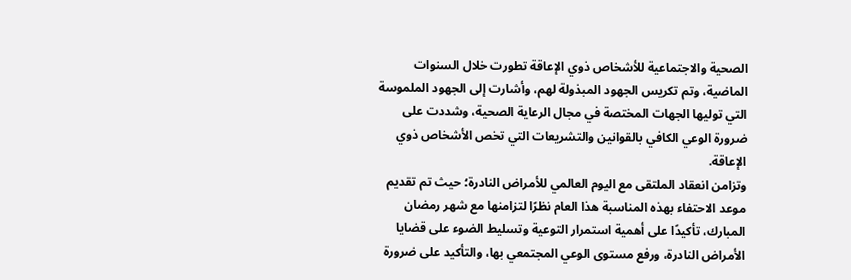الصحية والاجتماعية للأشخاص ذوي الإعاقة تطورت خلال السنوات الماضية، وتم تكريس الجهود المبذولة لهم، وأشارت إلى الجهود الملموسة التي توليها الجهات المختصة في مجال الرعاية الصحية، وشددت على ضرورة الوعي الكافي بالقوانين والتشريعات التي تخص الأشخاص ذوي الإعاقة.
وتزامن انعقاد الملتقى مع اليوم العالمي للأمراض النادرة؛ حيث تم تقديم موعد الاحتفاء بهذه المناسبة هذا العام نظرًا لتزامنها مع شهر رمضان المبارك، تأكيدًا على أهمية استمرار التوعية وتسليط الضوء على قضايا الأمراض النادرة، ورفع مستوى الوعي المجتمعي بها، والتأكيد على ضرورة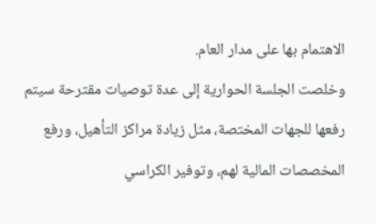الاهتمام بها على مدار العام.
وخلصت الجلسة الحوارية إلى عدة توصيات مقترحة سيتم رفعها للجهات المختصة، مثل زيادة مراكز التأهيل، ورفع المخصصات المالية لهم، وتوفير الكراسي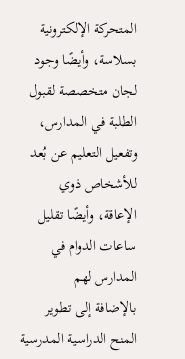المتحركة الإلكترونية بسلاسة، وأيضًا وجود لجان متخصصة لقبول الطلبة في المدارس، وتفعيل التعليم عن بُعد للأشخاص ذوي الإعاقة، وأيضًا تقليل ساعات الدوام في المدارس لهم
بالإضافة إلى تطوير المنح الدراسية المدرسية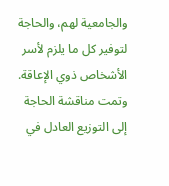والجامعية لهم، والحاجة لتوفير كل ما يلزم لأسر الأشخاص ذوي الإعاقة. وتمت مناقشة الحاجة إلى التوزيع العادل في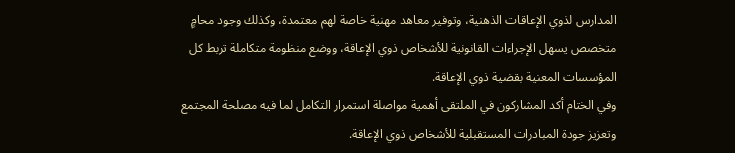المدارس لذوي الإعاقات الذهنية، وتوفير معاهد مهنية خاصة لهم معتمدة، وكذلك وجود محامٍ متخصص يسهل الإجراءات القانونية للأشخاص ذوي الإعاقة، ووضع منظومة متكاملة تربط كل المؤسسات المعنية بقضية ذوي الإعاقة.
وفي الختام أكد المشاركون في الملتقى أهمية مواصلة استمرار التكامل لما فيه مصلحة المجتمع وتعزيز جودة المبادرات المستقبلية للأشخاص ذوي الإعاقة.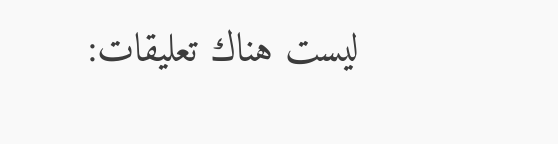ليست هناك تعليقات: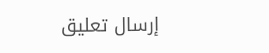إرسال تعليق